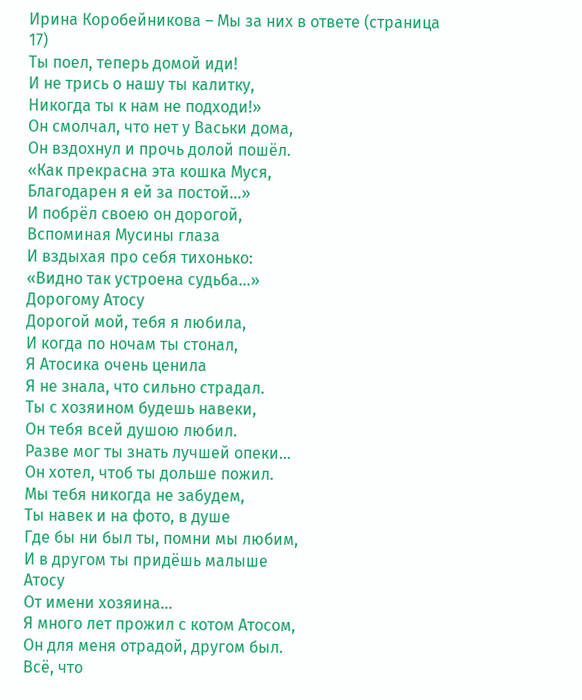Ирина Коробейникова – Мы за них в ответе (страница 17)
Ты поел, теперь домой иди!
И не трись о нашу ты калитку,
Никогда ты к нам не подходи!»
Он смолчал, что нет у Васьки дома,
Он вздохнул и прочь долой пошёл.
«Как прекрасна эта кошка Муся,
Благодарен я ей за постой…»
И побрёл своею он дорогой,
Вспоминая Мусины глаза
И вздыхая про себя тихонько:
«Видно так устроена судьба…»
Дорогому Атосу
Дорогой мой, тебя я любила,
И когда по ночам ты стонал,
Я Атосика очень ценила
Я не знала, что сильно страдал.
Ты с хозяином будешь навеки,
Он тебя всей душою любил.
Разве мог ты знать лучшей опеки…
Он хотел, чтоб ты дольше пожил.
Мы тебя никогда не забудем,
Ты навек и на фото, в душе
Где бы ни был ты, помни мы любим,
И в другом ты придёшь малыше
Атосу
От имени хозяина…
Я много лет прожил с котом Атосом,
Он для меня отрадой, другом был.
Всё, что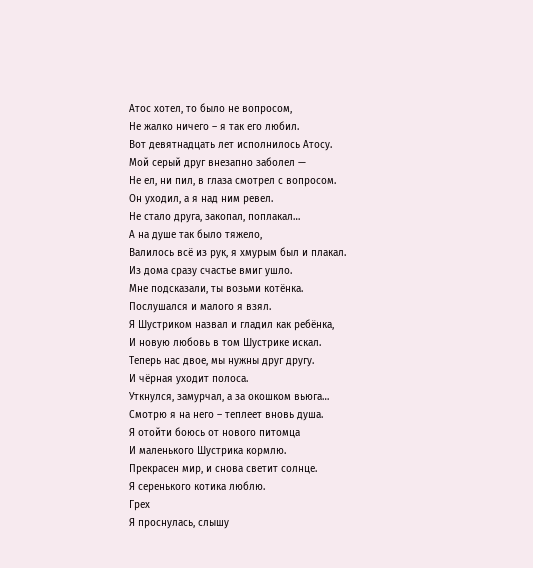Атос хотел, то было не вопросом,
Не жалко ничего – я так его любил.
Вот девятнадцать лет исполнилось Атосу.
Мой серый друг внезапно заболел —
Не ел, ни пил, в глаза смотрел с вопросом.
Он уходил, а я над ним ревел.
Не стало друга, закопал, поплакал…
А на душе так было тяжело,
Валилось всё из рук, я хмурым был и плакал.
Из дома сразу счастье вмиг ушло.
Мне подсказали, ты возьми котёнка.
Послушался и малого я взял.
Я Шустриком назвал и гладил как ребёнка,
И новую любовь в том Шустрике искал.
Теперь нас двое, мы нужны друг другу.
И чёрная уходит полоса.
Уткнулся, замурчал, а за окошком вьюга…
Смотрю я на него – теплеет вновь душа.
Я отойти боюсь от нового питомца
И маленького Шустрика кормлю.
Прекрасен мир, и снова светит солнце.
Я серенького котика люблю.
Грех
Я проснулась, слышу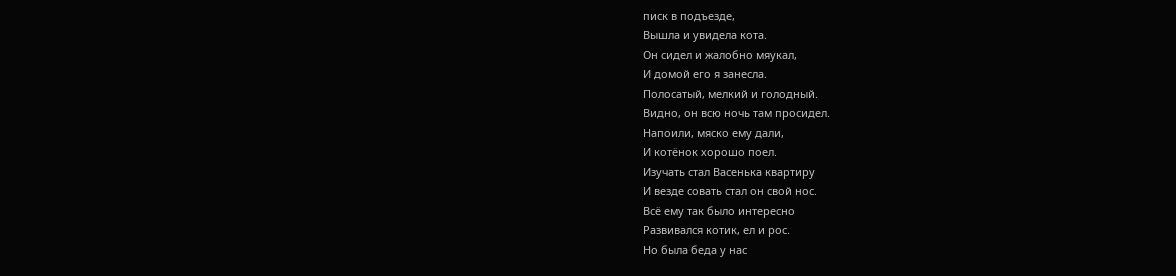писк в подъезде,
Вышла и увидела кота.
Он сидел и жалобно мяукал,
И домой его я занесла.
Полосатый, мелкий и голодный.
Видно, он всю ночь там просидел.
Напоили, мяско ему дали,
И котёнок хорошо поел.
Изучать стал Васенька квартиру
И везде совать стал он свой нос.
Всё ему так было интересно
Развивался котик, ел и рос.
Но была беда у нас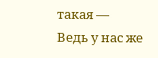такая —
Ведь у нас же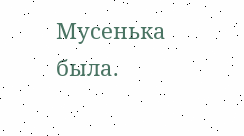Мусенька была.